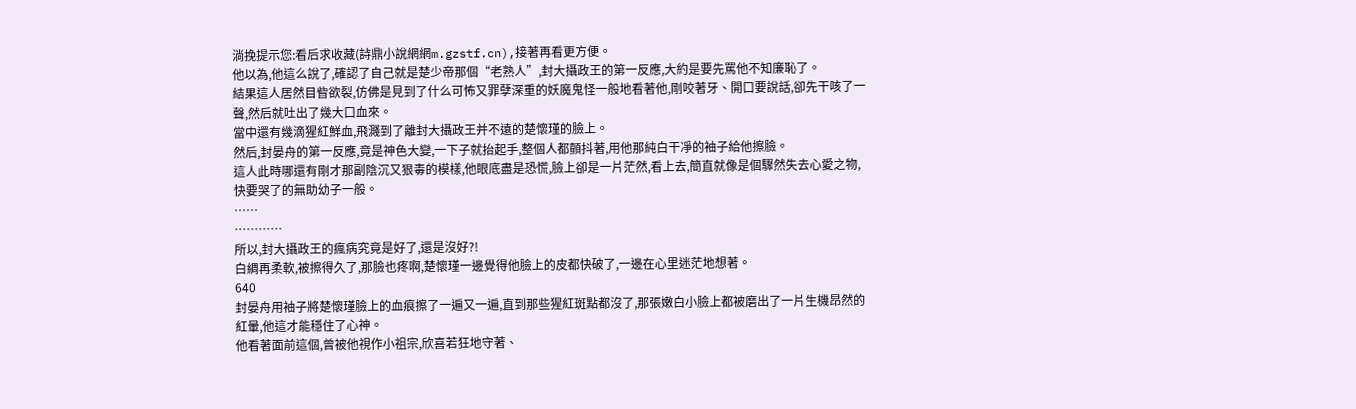淌挽提示您:看后求收藏(詩鼎小說網網m.gzstf.cn),接著再看更方便。
他以為,他這么說了,確認了自己就是楚少帝那個“老熟人”,封大攝政王的第一反應,大約是要先罵他不知廉恥了。
結果這人居然目眥欲裂,仿佛是見到了什么可怖又罪孽深重的妖魔鬼怪一般地看著他,剛咬著牙、開口要說話,卻先干咳了一聲,然后就吐出了幾大口血來。
當中還有幾滴猩紅鮮血,飛濺到了離封大攝政王并不遠的楚懷瑾的臉上。
然后,封晏舟的第一反應,竟是神色大變,一下子就抬起手,整個人都顫抖著,用他那純白干凈的袖子給他擦臉。
這人此時哪還有剛才那副陰沉又狠毒的模樣,他眼底盡是恐慌,臉上卻是一片茫然,看上去,簡直就像是個驟然失去心愛之物,快要哭了的無助幼子一般。
……
…………
所以,封大攝政王的瘋病究竟是好了,還是沒好?!
白綢再柔軟,被擦得久了,那臉也疼啊,楚懷瑾一邊覺得他臉上的皮都快破了,一邊在心里迷茫地想著。
640
封晏舟用袖子將楚懷瑾臉上的血痕擦了一遍又一遍,直到那些猩紅斑點都沒了,那張嫩白小臉上都被磨出了一片生機昂然的紅暈,他這才能穩住了心神。
他看著面前這個,曾被他視作小祖宗,欣喜若狂地守著、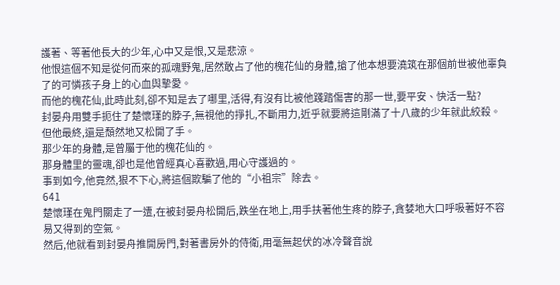護著、等著他長大的少年,心中又是恨,又是悲涼。
他恨這個不知是從何而來的孤魂野鬼,居然敢占了他的槐花仙的身體,搶了他本想要澆筑在那個前世被他辜負了的可憐孩子身上的心血與摯愛。
而他的槐花仙,此時此刻,卻不知是去了哪里,活得,有沒有比被他踐踏傷害的那一世,要平安、快活一點?
封晏舟用雙手扼住了楚懷瑾的脖子,無視他的掙扎,不斷用力,近乎就要將這剛滿了十八歲的少年就此絞殺。
但他最終,還是頹然地又松開了手。
那少年的身體,是曾屬于他的槐花仙的。
那身體里的靈魂,卻也是他曾經真心喜歡過,用心守護過的。
事到如今,他竟然,狠不下心,將這個欺騙了他的“小祖宗”除去。
641
楚懷瑾在鬼門關走了一遭,在被封晏舟松開后,跌坐在地上,用手扶著他生疼的脖子,貪婪地大口呼吸著好不容易又得到的空氣。
然后,他就看到封晏舟推開房門,對著書房外的侍衛,用毫無起伏的冰冷聲音說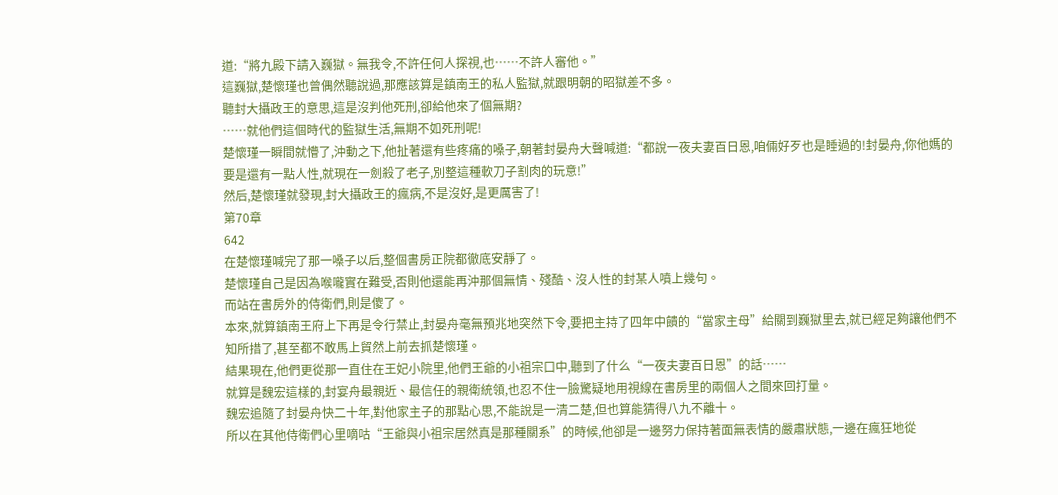道:“將九殿下請入巍獄。無我令,不許任何人探視,也……不許人審他。”
這巍獄,楚懷瑾也曾偶然聽說過,那應該算是鎮南王的私人監獄,就跟明朝的昭獄差不多。
聽封大攝政王的意思,這是沒判他死刑,卻給他來了個無期?
……就他們這個時代的監獄生活,無期不如死刑呢!
楚懷瑾一瞬間就懵了,沖動之下,他扯著還有些疼痛的嗓子,朝著封晏舟大聲喊道:“都說一夜夫妻百日恩,咱倆好歹也是睡過的!封晏舟,你他媽的要是還有一點人性,就現在一劍殺了老子,別整這種軟刀子割肉的玩意!”
然后,楚懷瑾就發現,封大攝政王的瘋病,不是沒好,是更厲害了!
第70章
642
在楚懷瑾喊完了那一嗓子以后,整個書房正院都徹底安靜了。
楚懷瑾自己是因為喉嚨實在難受,否則他還能再沖那個無情、殘酷、沒人性的封某人噴上幾句。
而站在書房外的侍衛們,則是傻了。
本來,就算鎮南王府上下再是令行禁止,封晏舟毫無預兆地突然下令,要把主持了四年中饋的“當家主母”給關到巍獄里去,就已經足夠讓他們不知所措了,甚至都不敢馬上貿然上前去抓楚懷瑾。
結果現在,他們更從那一直住在王妃小院里,他們王爺的小祖宗口中,聽到了什么“一夜夫妻百日恩”的話……
就算是魏宏這樣的,封宴舟最親近、最信任的親衛統領,也忍不住一臉驚疑地用視線在書房里的兩個人之間來回打量。
魏宏追隨了封晏舟快二十年,對他家主子的那點心思,不能說是一清二楚,但也算能猜得八九不離十。
所以在其他侍衛們心里嘀咕“王爺與小祖宗居然真是那種關系”的時候,他卻是一邊努力保持著面無表情的嚴肅狀態,一邊在瘋狂地從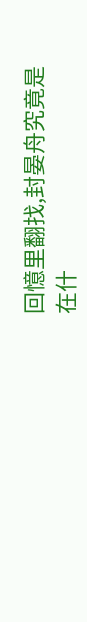回憶里翻找,封晏舟究竟是在什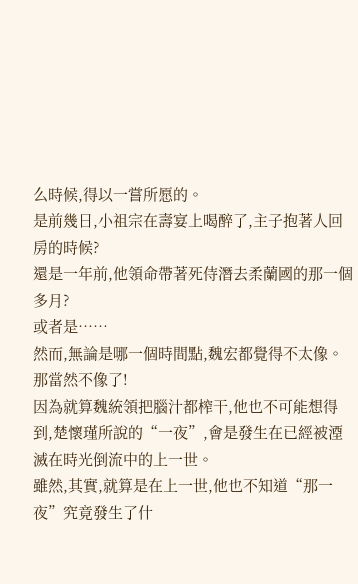么時候,得以一嘗所愿的。
是前幾日,小祖宗在壽宴上喝醉了,主子抱著人回房的時候?
還是一年前,他領命帶著死侍潛去柔蘭國的那一個多月?
或者是……
然而,無論是哪一個時間點,魏宏都覺得不太像。
那當然不像了!
因為就算魏統領把腦汁都榨干,他也不可能想得到,楚懷瑾所說的“一夜”,會是發生在已經被湮滅在時光倒流中的上一世。
雖然,其實,就算是在上一世,他也不知道“那一夜”究竟發生了什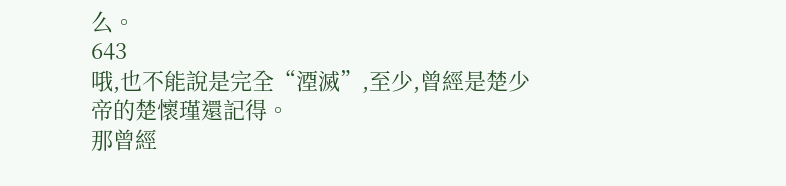么。
643
哦,也不能說是完全“湮滅”,至少,曾經是楚少帝的楚懷瑾還記得。
那曾經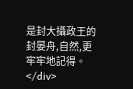是封大攝政王的封晏舟,自然,更牢牢地記得。
</div>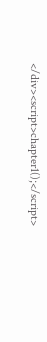</div><script>chapter1();</script>